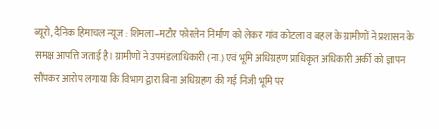ब्यूरो, दैनिक हिमाचल न्यूज : शिमला–मटौर फोरलेन निर्माण को लेकर गांव कोटला व बहल के ग्रामीणों ने प्रशासन के समक्ष आपत्ति जताई है। ग्रामीणों ने उपमंडलाधिकारी (ना.) एवं भूमि अधिग्रहण प्राधिकृत अधिकारी अर्की को ज्ञापन सौंपकर आरोप लगाया कि विभाग द्वारा बिना अधिग्रहण की गई निजी भूमि पर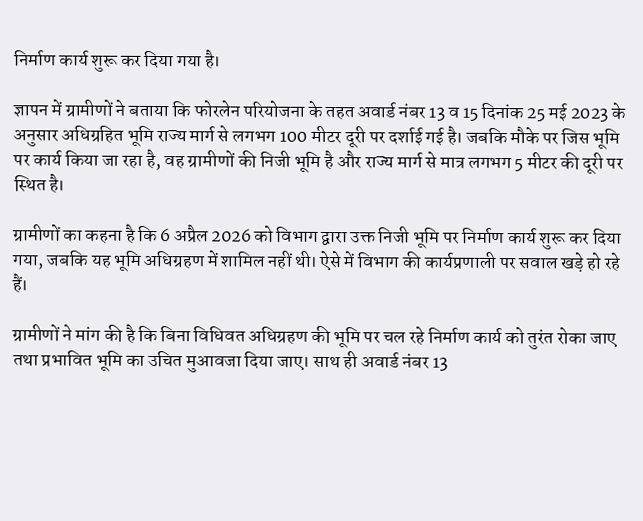निर्माण कार्य शुरू कर दिया गया है।

ज्ञापन में ग्रामीणों ने बताया कि फोरलेन परियोजना के तहत अवार्ड नंबर 13 व 15 दिनांक 25 मई 2023 के अनुसार अधिग्रहित भूमि राज्य मार्ग से लगभग 100 मीटर दूरी पर दर्शाई गई है। जबकि मौके पर जिस भूमि पर कार्य किया जा रहा है, वह ग्रामीणों की निजी भूमि है और राज्य मार्ग से मात्र लगभग 5 मीटर की दूरी पर स्थित है।

ग्रामीणों का कहना है कि 6 अप्रैल 2026 को विभाग द्वारा उक्त निजी भूमि पर निर्माण कार्य शुरू कर दिया गया, जबकि यह भूमि अधिग्रहण में शामिल नहीं थी। ऐसे में विभाग की कार्यप्रणाली पर सवाल खड़े हो रहे हैं।

ग्रामीणों ने मांग की है कि बिना विधिवत अधिग्रहण की भूमि पर चल रहे निर्माण कार्य को तुरंत रोका जाए तथा प्रभावित भूमि का उचित मुआवजा दिया जाए। साथ ही अवार्ड नंबर 13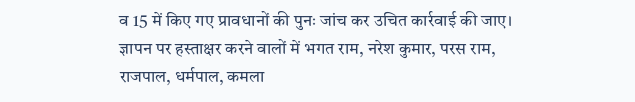व 15 में किए गए प्रावधानों की पुनः जांच कर उचित कार्रवाई की जाए।
ज्ञापन पर हस्ताक्षर करने वालों में भगत राम, नरेश कुमार, परस राम, राजपाल, धर्मपाल, कमला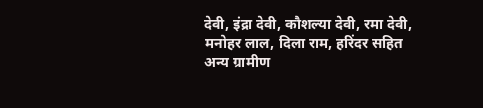देवी, इंद्रा देवी, कौशल्या देवी, रमा देवी, मनोहर लाल, दिला राम, हरिंदर सहित अन्य ग्रामीण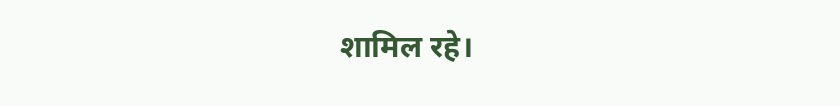शामिल रहे।